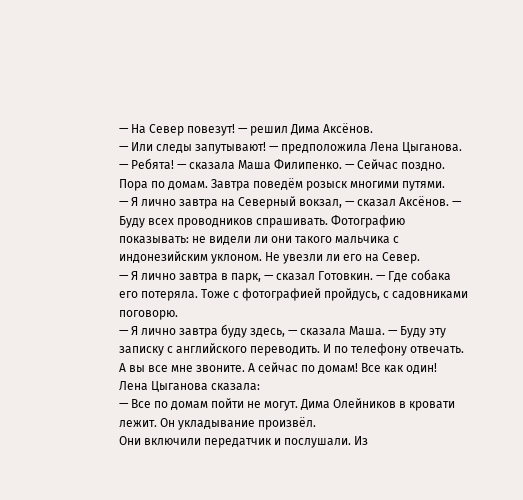— На Север повезут! — решил Дима Аксёнов.
— Или следы запутывают! — предположила Лена Цыганова.
— Ребята! — сказала Маша Филипенко. — Сейчас поздно. Пора по домам. Завтра поведём розыск многими путями.
— Я лично завтра на Северный вокзал, — сказал Аксёнов. — Буду всех проводников спрашивать. Фотографию показывать: не видели ли они такого мальчика с индонезийским уклоном. Не увезли ли его на Север.
— Я лично завтра в парк, — сказал Готовкин. — Где собака его потеряла. Тоже с фотографией пройдусь, с садовниками поговорю.
— Я лично завтра буду здесь, — сказала Маша. — Буду эту записку с английского переводить. И по телефону отвечать. А вы все мне звоните. А сейчас по домам! Все как один!
Лена Цыганова сказала:
— Все по домам пойти не могут. Дима Олейников в кровати лежит. Он укладывание произвёл.
Они включили передатчик и послушали. Из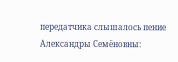передатчика слышалось пение Александры Семёновны: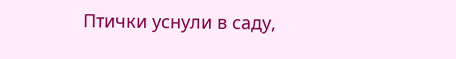Птички уснули в саду,